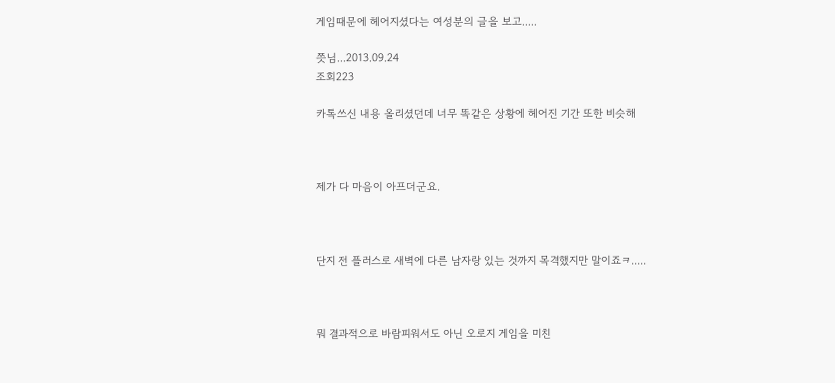게임때문에 헤어지셨다는 여성분의 글을 보고.....

쯧님...2013.09.24
조회223

카톡쓰신 내용 올리셨던데 너무 똑같은 상황에 헤어진 기간 또한 비슷해



제가 다 마음이 아프더군요.



단지 전 플러스로 새벽에 다른 남자랑 있는 것까지 목격했지만 말이죠ㅋ.....



뭐 결과적으로 바람피워서도 아닌 오로지 게임을 미친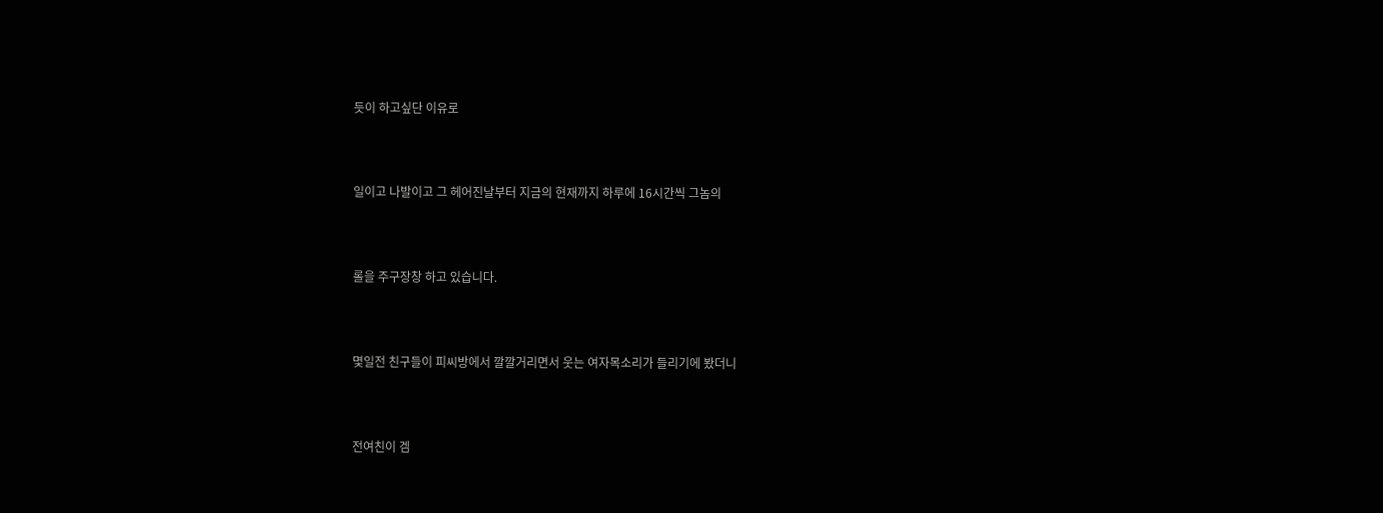듯이 하고싶단 이유로



일이고 나발이고 그 헤어진날부터 지금의 현재까지 하루에 16시간씩 그놈의



롤을 주구장창 하고 있습니다.



몇일전 친구들이 피씨방에서 깔깔거리면서 웃는 여자목소리가 들리기에 봤더니



전여친이 겜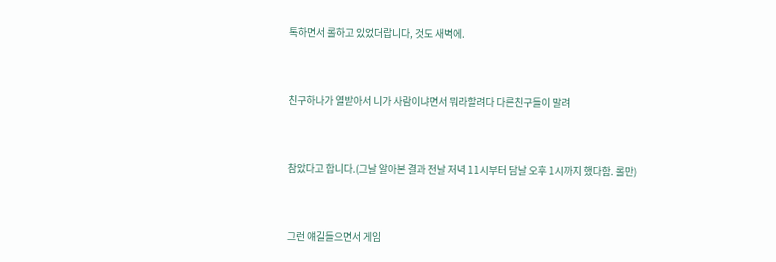톡하면서 롤하고 있었더랍니다, 것도 새벽에.



친구하나가 열받아서 니가 사람이냐면서 뭐라할려다 다른친구들이 말려



참았다고 합니다.(그날 알아본 결과 전날 저녁 11시부터 담날 오후 1시까지 했다함. 롤만)



그런 얘길들으면서 게임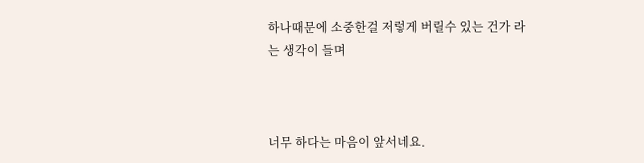하나때문에 소중한걸 저렇게 버릴수 있는 건가 라는 생각이 들며



너무 하다는 마음이 앞서네요.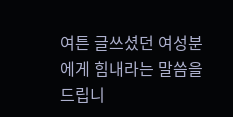여튼 글쓰셨던 여성분에게 힘내라는 말씀을 드립니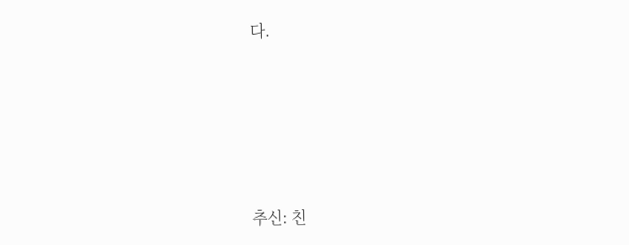다.





추신: 친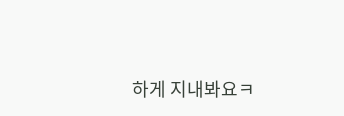하게 지내봐요ㅋ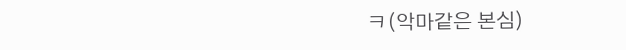ㅋ(악마같은 본심)